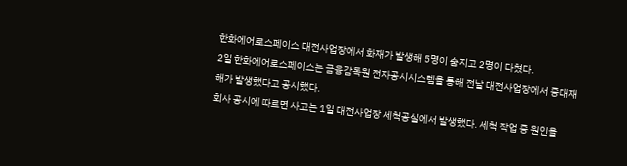한화에어로스페이스 대전사업장에서 화재가 발생해 5명이 숨지고 2명이 다쳤다.
2일 한화에어로스페이스는 금융감독원 전자공시시스템을 통해 전날 대전사업장에서 중대재해가 발생했다고 공시했다.
회사 공시에 따르면 사고는 1일 대전사업장 세척공실에서 발생했다. 세척 작업 중 원인을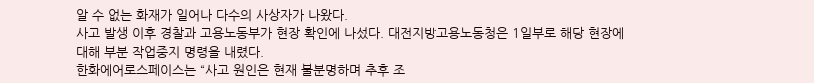알 수 없는 화재가 일어나 다수의 사상자가 나왔다.
사고 발생 이후 경찰과 고용노동부가 현장 확인에 나섰다. 대전지방고용노동청은 1일부로 해당 현장에 대해 부분 작업중지 명령을 내렸다.
한화에어로스페이스는 “사고 원인은 현재 불분명하며 추후 조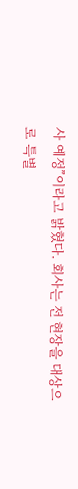사 예정”이라고 밝혔다. 회사는 전 현장을 대상으로 특별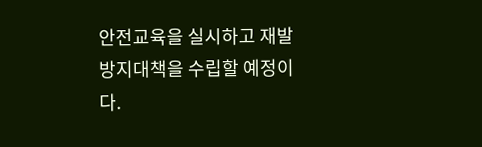안전교육을 실시하고 재발방지대책을 수립할 예정이다.